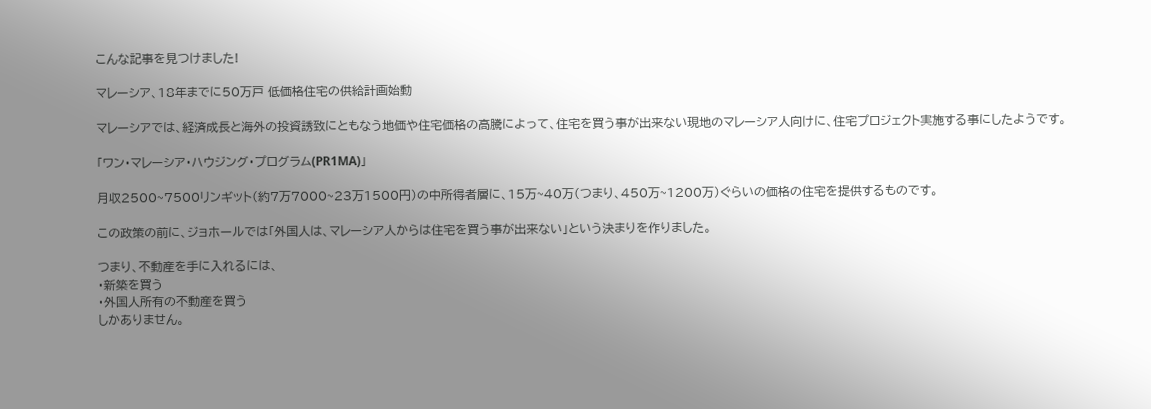こんな記事を見つけました!

マレーシア、18年までに50万戸 低価格住宅の供給計画始動

マレーシアでは、経済成長と海外の投資誘致にともなう地価や住宅価格の高騰によって、住宅を買う事が出来ない現地のマレーシア人向けに、住宅プロジェクト実施する事にしたようです。

「ワン・マレーシア・ハウジング・プログラム(PR1MA)」

月収2500~7500リンギット(約7万7000~23万1500円)の中所得者層に、15万~40万(つまり、450万~1200万)ぐらいの価格の住宅を提供するものです。

この政策の前に、ジョホールでは「外国人は、マレーシア人からは住宅を買う事が出来ない」という決まりを作りました。

つまり、不動産を手に入れるには、
・新築を買う
・外国人所有の不動産を買う
しかありません。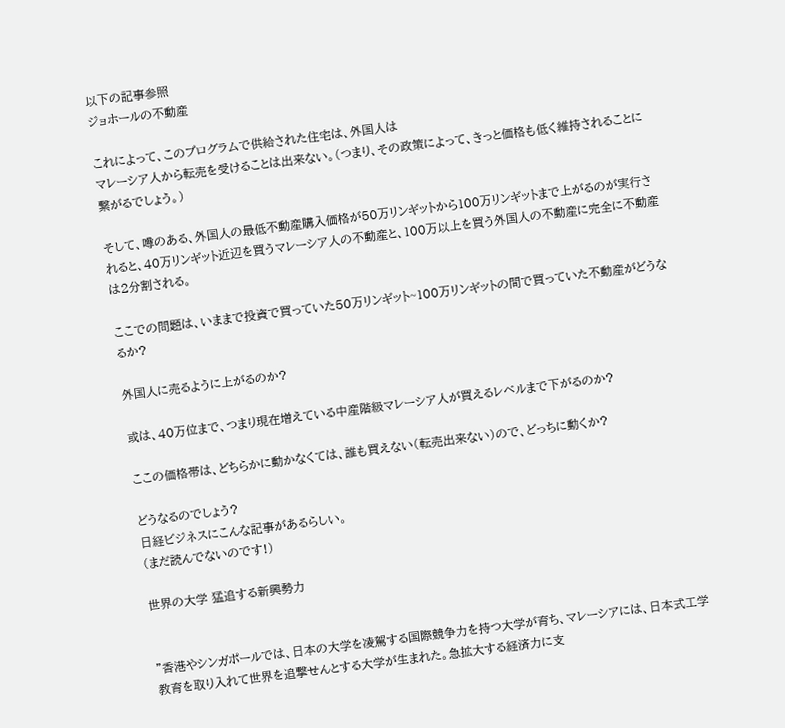以下の記事参照
ジョホールの不動産

これによって、このプログラムで供給された住宅は、外国人は
マレーシア人から転売を受けることは出来ない。(つまり、その政策によって、きっと価格も低く維持されることに繋がるでしょう。)

そして、噂のある、外国人の最低不動産購入価格が50万リンギットから100万リンギットまで上がるのが実行されると、40万リンギット近辺を買うマレーシア人の不動産と、100万以上を買う外国人の不動産に完全に不動産は2分割される。

ここでの問題は、いままで投資で買っていた50万リンギット~100万リンギットの間で買っていた不動産がどうなるか?

外国人に売るように上がるのか?

或は、40万位まで、つまり現在増えている中産階級マレーシア人が買えるレベルまで下がるのか?

ここの価格帯は、どちらかに動かなくては、誰も買えない(転売出来ない)ので、どっちに動くか?

どうなるのでしょう?
日経ビジネスにこんな記事があるらしい。
(まだ読んでないのです!)

世界の大学 猛追する新興勢力


”香港やシンガポールでは、日本の大学を凌駕する国際競争力を持つ大学が育ち、マレーシアには、日本式工学教育を取り入れて世界を追撃せんとする大学が生まれた。急拡大する経済力に支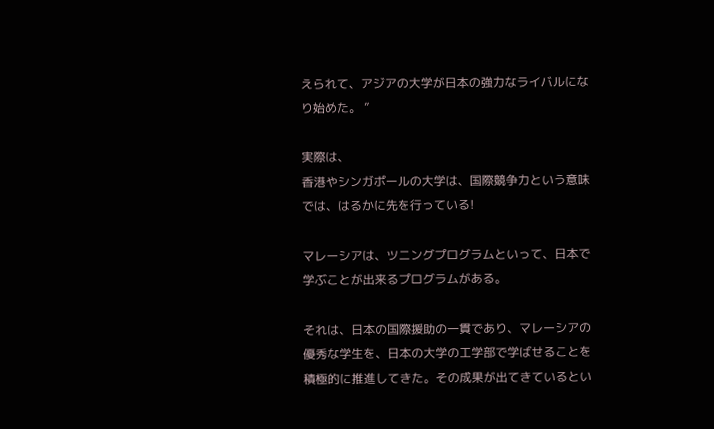えられて、アジアの大学が日本の強力なライバルになり始めた。 ”

実際は、
香港やシンガポールの大学は、国際競争力という意味では、はるかに先を行っている!

マレーシアは、ツニングプログラムといって、日本で学ぶことが出来るプログラムがある。

それは、日本の国際援助の一貫であり、マレーシアの優秀な学生を、日本の大学の工学部で学ばせることを積極的に推進してきた。その成果が出てきているとい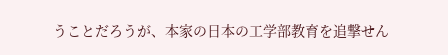うことだろうが、本家の日本の工学部教育を追撃せん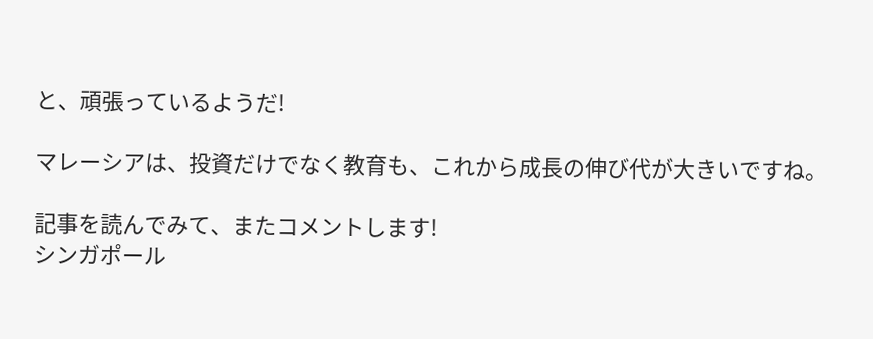と、頑張っているようだ!

マレーシアは、投資だけでなく教育も、これから成長の伸び代が大きいですね。

記事を読んでみて、またコメントします!
シンガポール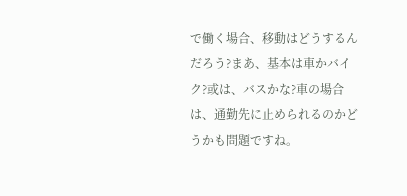で働く場合、移動はどうするんだろう?まあ、基本は車かバイク?或は、バスかな?車の場合は、通勤先に止められるのかどうかも問題ですね。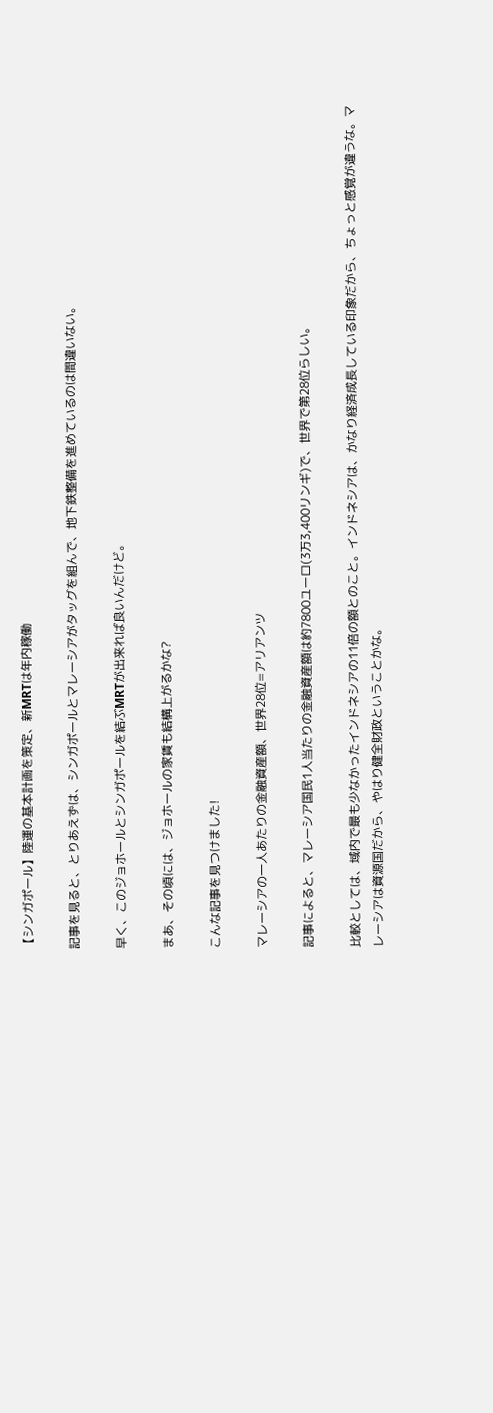【シンガポール】陸運の基本計画を策定、新MRTは年内稼働

記事を見ると、とりあえずは、シンガポールとマレーシアがタッグを組んで、地下鉄整備を進めているのは間違いない。

早く、このジョホールとシンガポールを結ぶMRTが出来れば良いんだけど。

まあ、その頃には、ジョホールの家賃も結構上がるかな?

こんな記事を見つけました!

マレーシアの一人あたりの金融資産額、世界28位=アリアンツ

記事によると、マレーシア国民1人当たりの金融資産額は約7800ユーロ(3万3,400リンギ)で、世界で第28位らしい。

比較としては、域内で最も少なかったインドネシアの11倍の額とのこと。インドネシアは、かなり経済成長している印象だから、ちょっと感覚が違うな。マレーシアは資源国だから、やはり健全財政ということかな。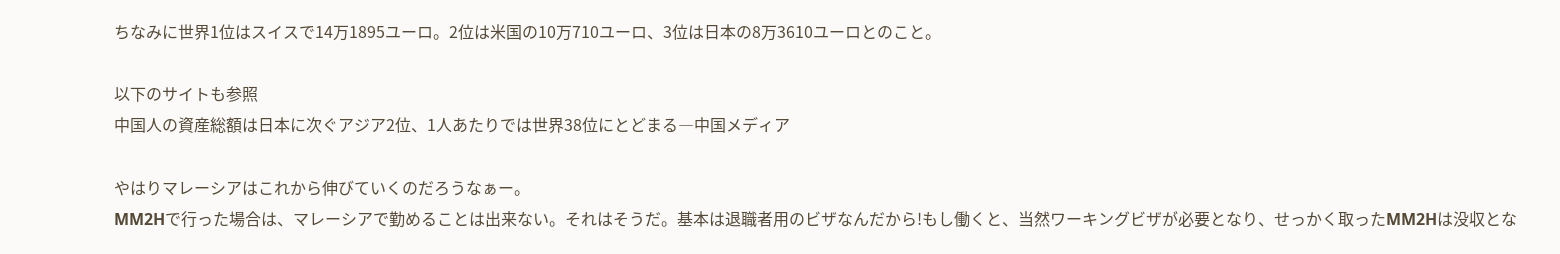ちなみに世界1位はスイスで14万1895ユーロ。2位は米国の10万710ユーロ、3位は日本の8万3610ユーロとのこと。

以下のサイトも参照
中国人の資産総額は日本に次ぐアジア2位、1人あたりでは世界38位にとどまる―中国メディア

やはりマレーシアはこれから伸びていくのだろうなぁー。
MM2Hで行った場合は、マレーシアで勤めることは出来ない。それはそうだ。基本は退職者用のビザなんだから!もし働くと、当然ワーキングビザが必要となり、せっかく取ったMM2Hは没収とな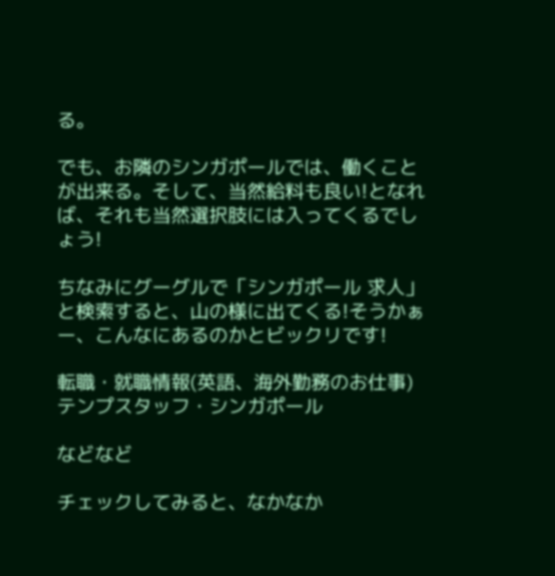る。

でも、お隣のシンガポールでは、働くことが出来る。そして、当然給料も良い!となれば、それも当然選択肢には入ってくるでしょう!

ちなみにグーグルで「シンガポール 求人」と検索すると、山の様に出てくる!そうかぁー、こんなにあるのかとビックリです!

転職・就職情報(英語、海外勤務のお仕事)
テンプスタッフ・シンガポール

などなど

チェックしてみると、なかなか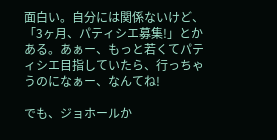面白い。自分には関係ないけど、「3ヶ月、パティシエ募集!」とかある。あぁー、もっと若くてパティシエ目指していたら、行っちゃうのになぁー、なんてね!

でも、ジョホールか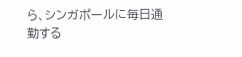ら、シンガポールに毎日通勤する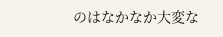のはなかなか大変な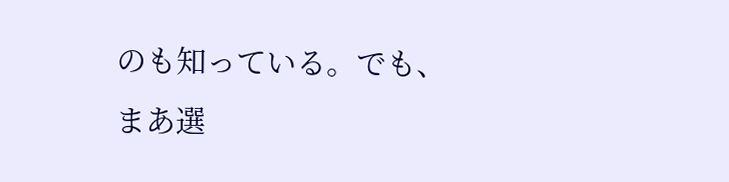のも知っている。でも、まあ選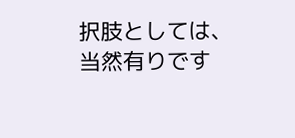択肢としては、当然有りです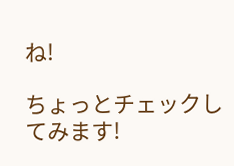ね!

ちょっとチェックしてみます!